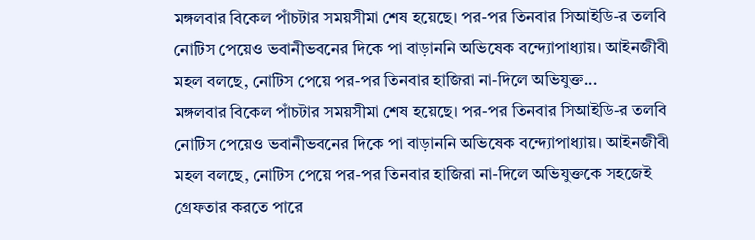মঙ্গলবার বিকেল পাঁচটার সময়সীমা শেষ হয়েছে। পর-পর তিনবার সিআইডি-র তলবি নোটিস পেয়েও ভবানীভবনের দিকে পা বাড়াননি অভিষেক বন্দ্যোপাধ্যায়। আইনজীবী মহল বলছে, নোটিস পেয়ে পর-পর তিনবার হাজিরা না-দিলে অভিযুক্ত...
মঙ্গলবার বিকেল পাঁচটার সময়সীমা শেষ হয়েছে। পর-পর তিনবার সিআইডি-র তলবি নোটিস পেয়েও ভবানীভবনের দিকে পা বাড়াননি অভিষেক বন্দ্যোপাধ্যায়। আইনজীবী মহল বলছে, নোটিস পেয়ে পর-পর তিনবার হাজিরা না-দিলে অভিযুক্তকে সহজেই গ্রেফতার করতে পারে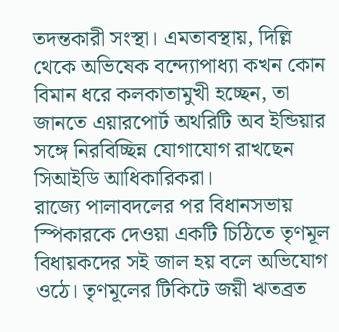তদন্তকারী সংস্থা। এমতাবস্থায়, দিল্লি থেকে অভিষেক বন্দ্যোপাধ্যা কখন কোন বিমান ধরে কলকাতামুখী হচ্ছেন, তা জানতে এয়ারপোর্ট অথরিটি অব ইন্ডিয়ার সঙ্গে নিরবিচ্ছিন্ন যোগাযোগ রাখছেন সিআইডি আধিকারিকরা।
রাজ্যে পালাবদলের পর বিধানসভায় স্পিকারকে দেওয়া একটি চিঠিতে তৃণমূল বিধায়কদের সই জাল হয় বলে অভিযোগ ওঠে। তৃণমূলের টিকিটে জয়ী ঋতব্রত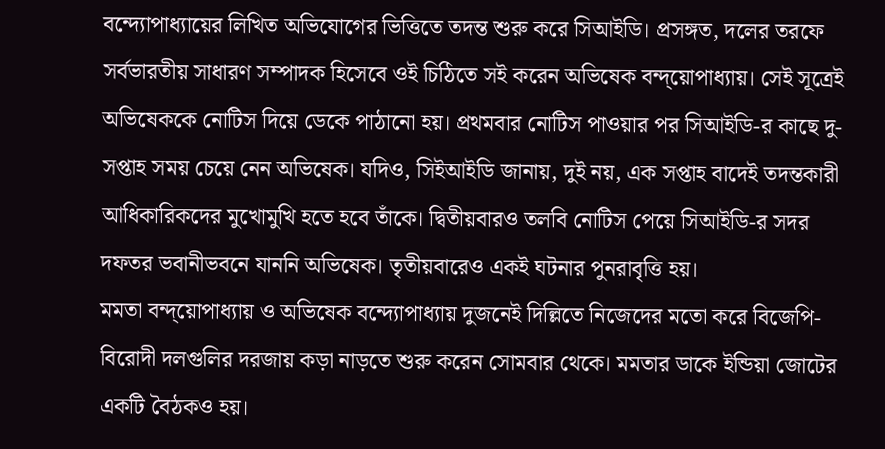বন্দ্যোপাধ্যায়ের লিখিত অভিযোগের ভিত্তিতে তদন্ত শুরু করে সিআইডি। প্রসঙ্গত, দলের তরফে সর্বভারতীয় সাধারণ সম্পাদক হিসেবে ওই চিঠিতে সই করেন অভিষেক বন্দ্য়োপাধ্যায়। সেই সূত্রেই অভিষেককে নোটিস দিয়ে ডেকে পাঠানো হয়। প্রথমবার নোটিস পাওয়ার পর সিআইডি-র কাছে দু-সপ্তাহ সময় চেয়ে নেন অভিষেক। যদিও, সিইআইডি জানায়, দুই নয়, এক সপ্তাহ বাদেই তদন্তকারী আধিকারিকদের মুখোমুখি হতে হবে তাঁকে। দ্বিতীয়বারও তলবি নোটিস পেয়ে সিআইডি-র সদর দফতর ভবানীভবনে যাননি অভিষেক। তৃতীয়বারেও একই ঘটনার পুনরাবৃত্তি হয়।
মমতা বন্দ্য়োপাধ্যায় ও অভিষেক বন্দ্যোপাধ্যায় দুজনেই দিল্লিতে নিজেদের মতো করে বিজেপি-বিরোদী দলগুলির দরজায় কড়া নাড়তে শুরু করেন সোমবার থেকে। মমতার ডাকে ইন্ডিয়া জোটের একটি বৈঠকও হয়।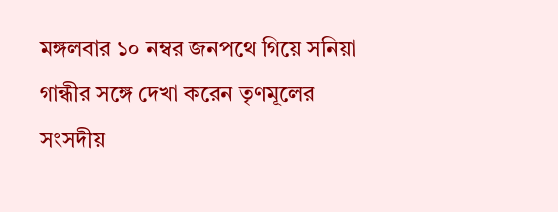মঙ্গলবার ১০ নম্বর জনপথে গিয়ে সনিয়া গান্ধীর সঙ্গে দেখা করেন তৃণমূলের সংসদীয়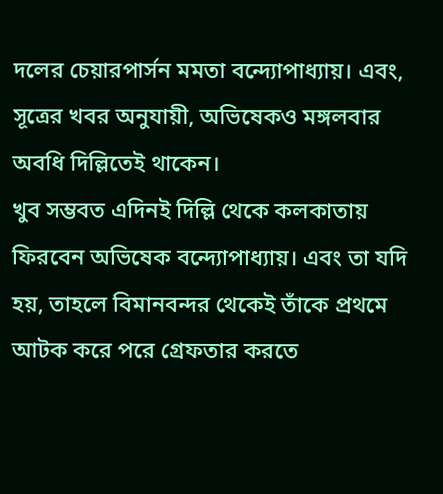দলের চেয়ারপার্সন মমতা বন্দ্যোপাধ্যায়। এবং, সূত্রের খবর অনুযায়ী, অভিষেকও মঙ্গলবার অবধি দিল্লিতেই থাকেন।
খুব সম্ভবত এদিনই দিল্লি থেকে কলকাতায় ফিরবেন অভিষেক বন্দ্যোপাধ্যায়। এবং তা যদি হয়, তাহলে বিমানবন্দর থেকেই তাঁকে প্রথমে আটক করে পরে গ্রেফতার করতে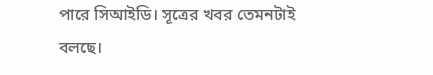পারে সিআইডি। সূত্রের খবর তেমনটাই বলছে।